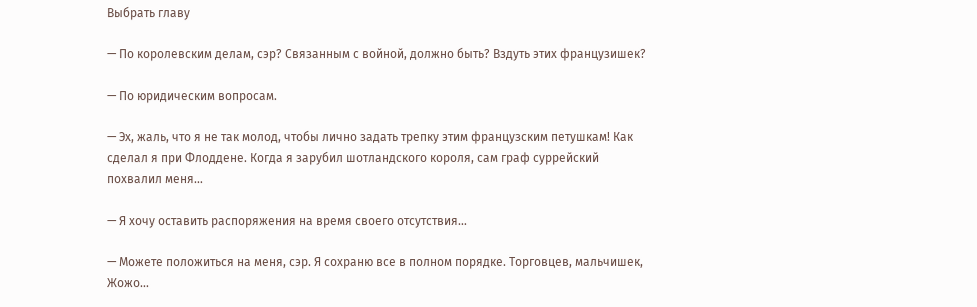Выбрать главу

— По королевским делам, сэр? Связанным с войной, должно быть? Вздуть этих французишек?

— По юридическим вопросам.

— Эх, жаль, что я не так молод, чтобы лично задать трепку этим французским петушкам! Как сделал я при Флоддене. Когда я зарубил шотландского короля, сам граф суррейский похвалил меня…

— Я хочу оставить распоряжения на время своего отсутствия…

— Можете положиться на меня, сэр. Я сохраню все в полном порядке. Торговцев, мальчишек, Жожо…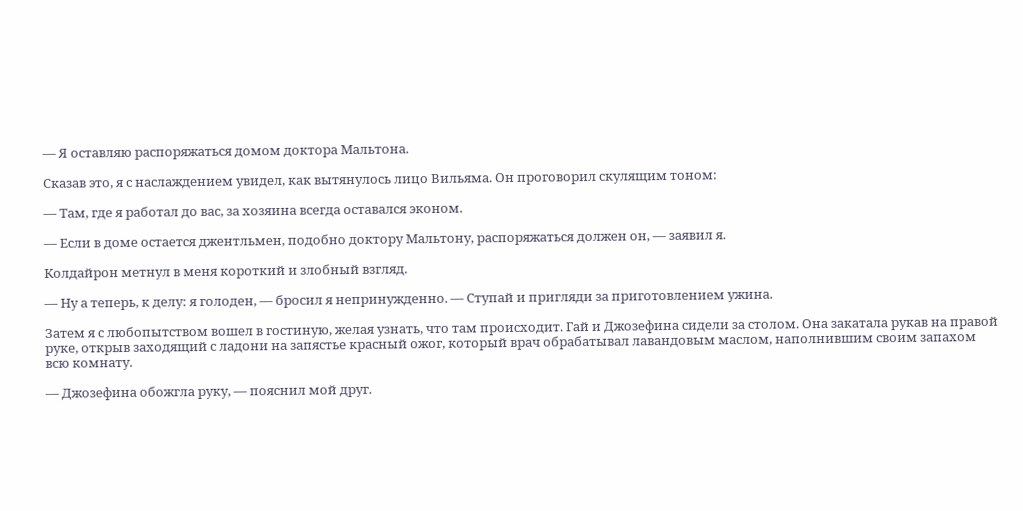— Я оставляю распоряжаться домом доктора Мальтона.

Сказав это, я с наслаждением увидел, как вытянулось лицо Вильяма. Он проговорил скулящим тоном:

— Там, где я работал до вас, за хозяина всегда оставался эконом.

— Если в доме остается джентльмен, подобно доктору Мальтону, распоряжаться должен он, — заявил я.

Колдайрон метнул в меня короткий и злобный взгляд.

— Ну а теперь, к делу: я голоден, — бросил я непринужденно. — Ступай и пригляди за приготовлением ужина.

Затем я с любопытством вошел в гостиную, желая узнать, что там происходит. Гай и Джозефина сидели за столом. Она закатала рукав на правой руке, открыв заходящий с ладони на запястье красный ожог, который врач обрабатывал лавандовым маслом, наполнившим своим запахом всю комнату.

— Джозефина обожгла руку, — пояснил мой друг.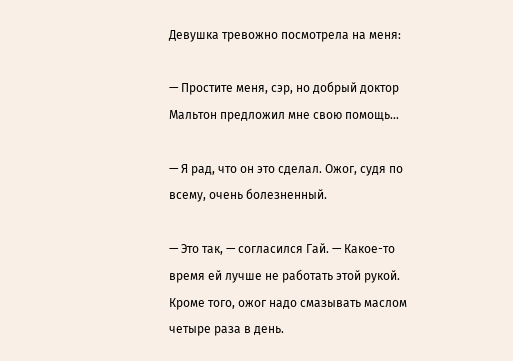Девушка тревожно посмотрела на меня:

— Простите меня, сэр, но добрый доктор Мальтон предложил мне свою помощь…

— Я рад, что он это сделал. Ожог, судя по всему, очень болезненный.

— Это так, — согласился Гай. — Какое-то время ей лучше не работать этой рукой. Кроме того, ожог надо смазывать маслом четыре раза в день.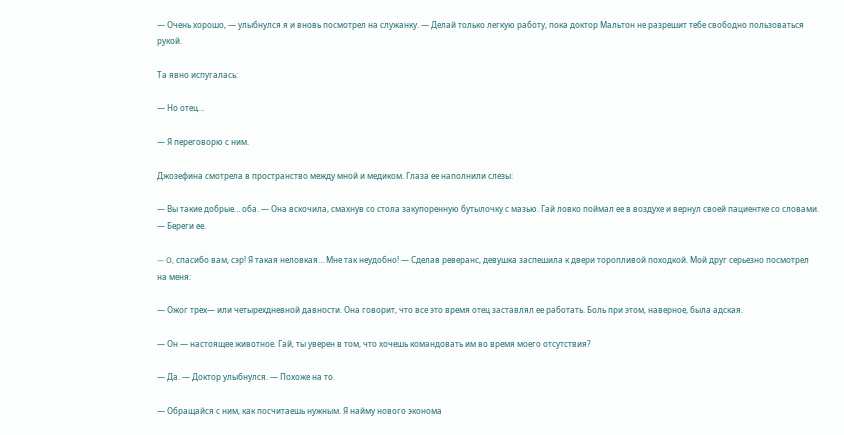— Очень хорошо, — улыбнулся я и вновь посмотрел на служанку. — Делай только легкую работу, пока доктор Мальтон не разрешит тебе свободно пользоваться рукой.

Та явно испугалась:

— Но отец…

— Я переговорю с ним.

Джозефина смотрела в пространство между мной и медиком. Глаза ее наполнили слезы:

— Вы такие добрые… оба. — Она вскочила, смахнув со стола закупоренную бутылочку с мазью. Гай ловко поймал ее в воздухе и вернул своей пациентке со словами. — Береги ее.

— O, спасибо вам, сэр! Я такая неловкая… Мне так неудобно! — Сделав реверанс, девушка заспешила к двери торопливой походкой. Мой друг серьезно посмотрел на меня:

— Ожог трех— или четырехдневной давности. Она говорит, что все это время отец заставлял ее работать. Боль при этом, наверное, была адская.

— Он — настоящее животное. Гай, ты уверен в том, что хочешь командовать им во время моего отсутствия?

— Да. — Доктор улыбнулся. — Похоже на то.

— Обращайся с ним, как посчитаешь нужным. Я найму нового эконома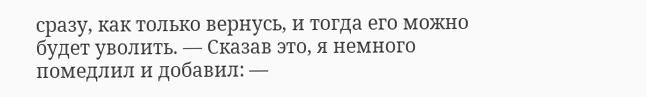сразу, как только вернусь, и тогда его можно будет уволить. — Сказав это, я немного помедлил и добавил: —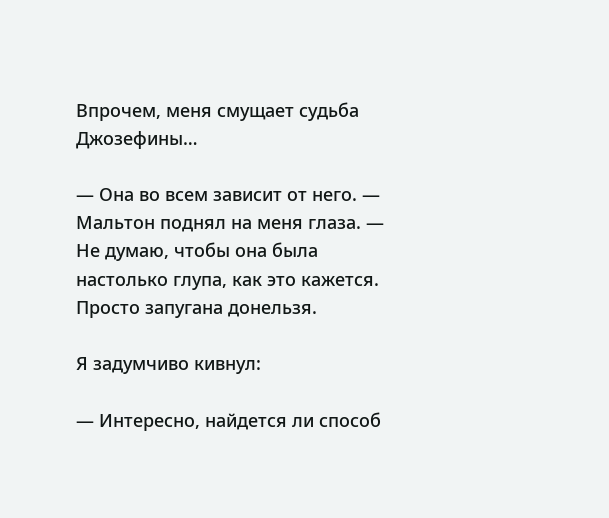Впрочем, меня смущает судьба Джозефины…

— Она во всем зависит от него. — Мальтон поднял на меня глаза. — Не думаю, чтобы она была настолько глупа, как это кажется. Просто запугана донельзя.

Я задумчиво кивнул:

— Интересно, найдется ли способ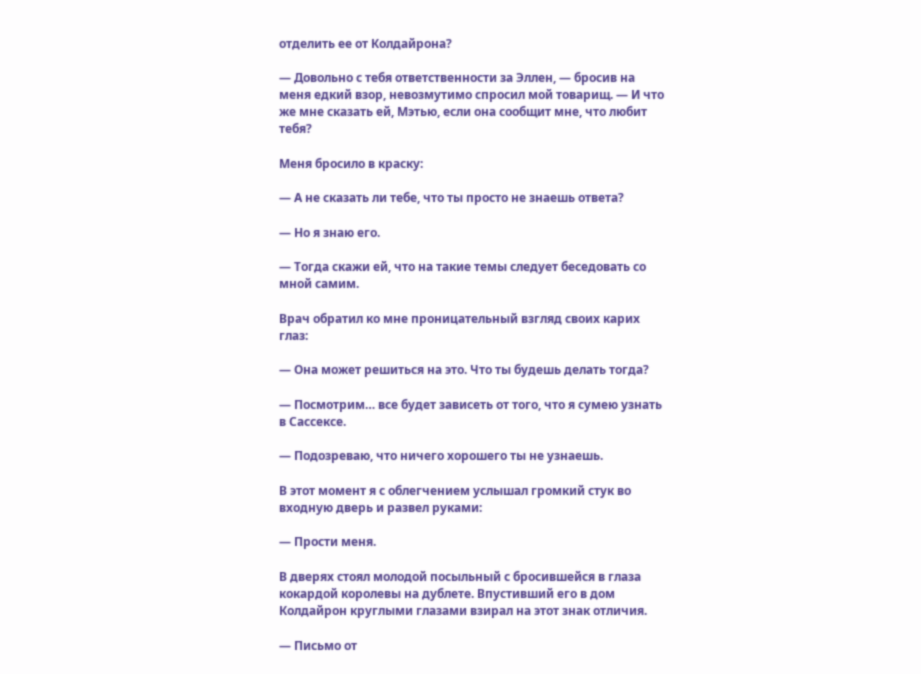отделить ее от Колдайрона?

— Довольно с тебя ответственности за Эллен, — бросив на меня едкий взор, невозмутимо спросил мой товарищ. — И что же мне сказать ей, Мэтью, если она сообщит мне, что любит тебя?

Меня бросило в краску:

— А не сказать ли тебе, что ты просто не знаешь ответа?

— Но я знаю его.

— Тогда скажи ей, что на такие темы следует беседовать со мной самим.

Врач обратил ко мне проницательный взгляд своих карих глаз:

— Она может решиться на это. Что ты будешь делать тогда?

— Посмотрим… все будет зависеть от того, что я сумею узнать в Сассексе.

— Подозреваю, что ничего хорошего ты не узнаешь.

В этот момент я с облегчением услышал громкий стук во входную дверь и развел руками:

— Прости меня.

В дверях стоял молодой посыльный с бросившейся в глаза кокардой королевы на дублете. Впустивший его в дом Колдайрон круглыми глазами взирал на этот знак отличия.

— Письмо от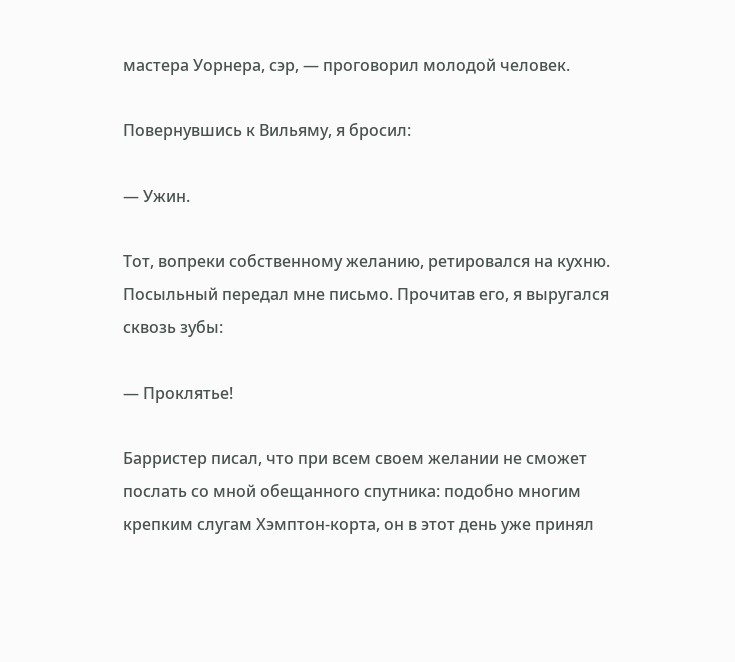мастера Уорнера, сэр, — проговорил молодой человек.

Повернувшись к Вильяму, я бросил:

— Ужин.

Тот, вопреки собственному желанию, ретировался на кухню. Посыльный передал мне письмо. Прочитав его, я выругался сквозь зубы:

— Проклятье!

Барристер писал, что при всем своем желании не сможет послать со мной обещанного спутника: подобно многим крепким слугам Хэмптон-корта, он в этот день уже принял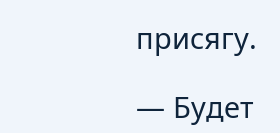присягу.

— Будет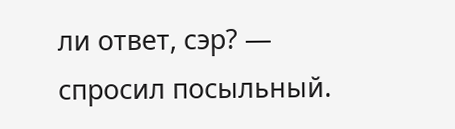ли ответ, сэр? — спросил посыльный.